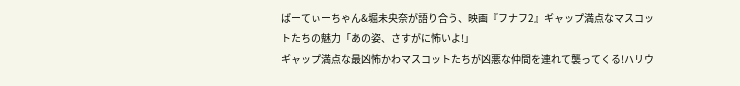ぱーてぃーちゃん&堀未央奈が語り合う、映画『フナフ2』ギャップ満点なマスコットたちの魅力「あの姿、さすがに怖いよ!」
ギャップ満点な最凶怖かわマスコットたちが凶悪な仲間を連れて襲ってくる!ハリウ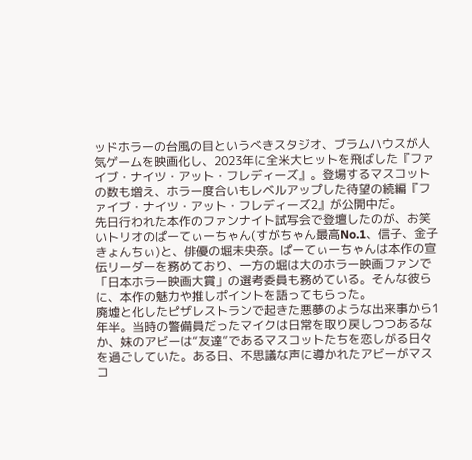ッドホラーの台風の目というべきスタジオ、ブラムハウスが人気ゲームを映画化し、2023年に全米大ヒットを飛ばした『ファイブ・ナイツ・アット・フレディーズ』。登場するマスコットの数も増え、ホラー度合いもレベルアップした待望の続編『ファイブ・ナイツ・アット・フレディーズ2』が公開中だ。
先日行われた本作のファンナイト試写会で登壇したのが、お笑いトリオのぱーてぃーちゃん(すがちゃん最高No.1、信子、金子きょんちぃ)と、俳優の堀未央奈。ぱーてぃーちゃんは本作の宣伝リーダーを務めており、一方の堀は大のホラー映画ファンで「日本ホラー映画大賞」の選考委員も務めている。そんな彼らに、本作の魅力や推しポイントを語ってもらった。
廃墟と化したピザレストランで起きた悪夢のような出来事から1年半。当時の警備員だったマイクは日常を取り戻しつつあるなか、妹のアビーは“友達”であるマスコットたちを恋しがる日々を過ごしていた。ある日、不思議な声に導かれたアビーがマスコ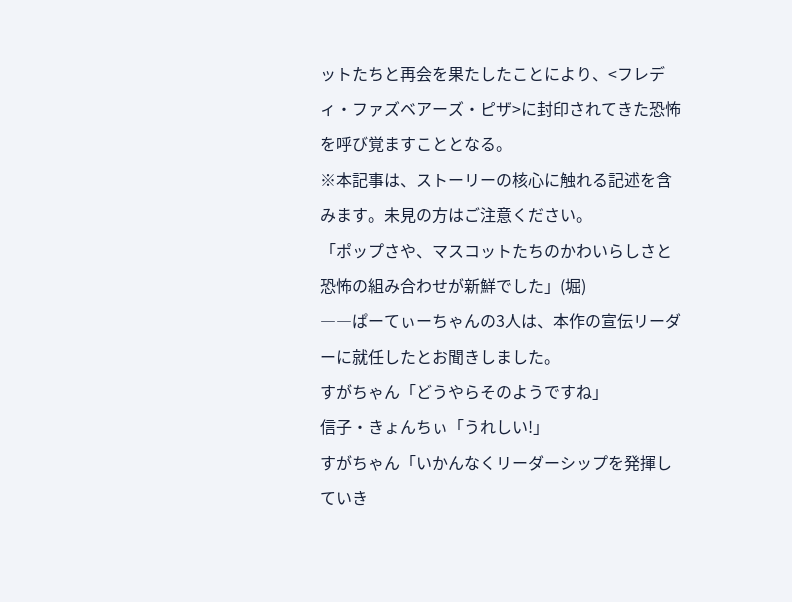ットたちと再会を果たしたことにより、<フレディ・ファズベアーズ・ピザ>に封印されてきた恐怖を呼び覚ますこととなる。
※本記事は、ストーリーの核心に触れる記述を含みます。未見の方はご注意ください。
「ポップさや、マスコットたちのかわいらしさと恐怖の組み合わせが新鮮でした」(堀)
――ぱーてぃーちゃんの3人は、本作の宣伝リーダーに就任したとお聞きしました。
すがちゃん「どうやらそのようですね」
信子・きょんちぃ「うれしい!」
すがちゃん「いかんなくリーダーシップを発揮していき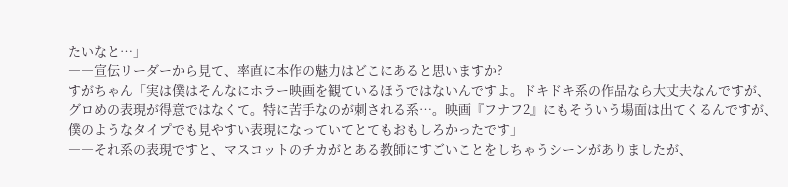たいなと…」
――宣伝リーダーから見て、率直に本作の魅力はどこにあると思いますか?
すがちゃん「実は僕はそんなにホラー映画を観ているほうではないんですよ。ドキドキ系の作品なら大丈夫なんですが、グロめの表現が得意ではなくて。特に苦手なのが刺される系…。映画『フナフ2』にもそういう場面は出てくるんですが、僕のようなタイプでも見やすい表現になっていてとてもおもしろかったです」
――それ系の表現ですと、マスコットのチカがとある教師にすごいことをしちゃうシーンがありましたが、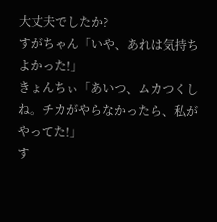大丈夫でしたか?
すがちゃん「いや、あれは気持ちよかった!」
きょんちぃ「あいつ、ムカつくしね。チカがやらなかったら、私がやってた!」
す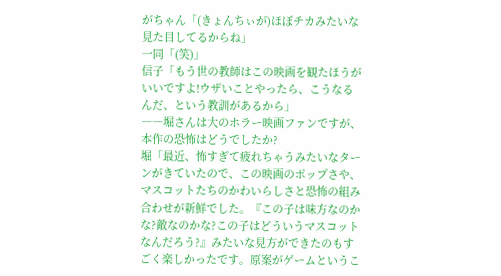がちゃん「(きょんちぃが)ほぼチカみたいな見た目してるからね」
一同「(笑)」
信子「もう世の教師はこの映画を観たほうがいいですよ!ウザいことやったら、こうなるんだ、という教訓があるから」
――堀さんは大のホラー映画ファンですが、本作の恐怖はどうでしたか?
堀「最近、怖すぎて疲れちゃうみたいなターンがきていたので、この映画のポップさや、マスコットたちのかわいらしさと恐怖の組み合わせが新鮮でした。『この子は味方なのかな?敵なのかな?この子はどういうマスコットなんだろう?』みたいな見方ができたのもすごく楽しかったです。原案がゲームというこ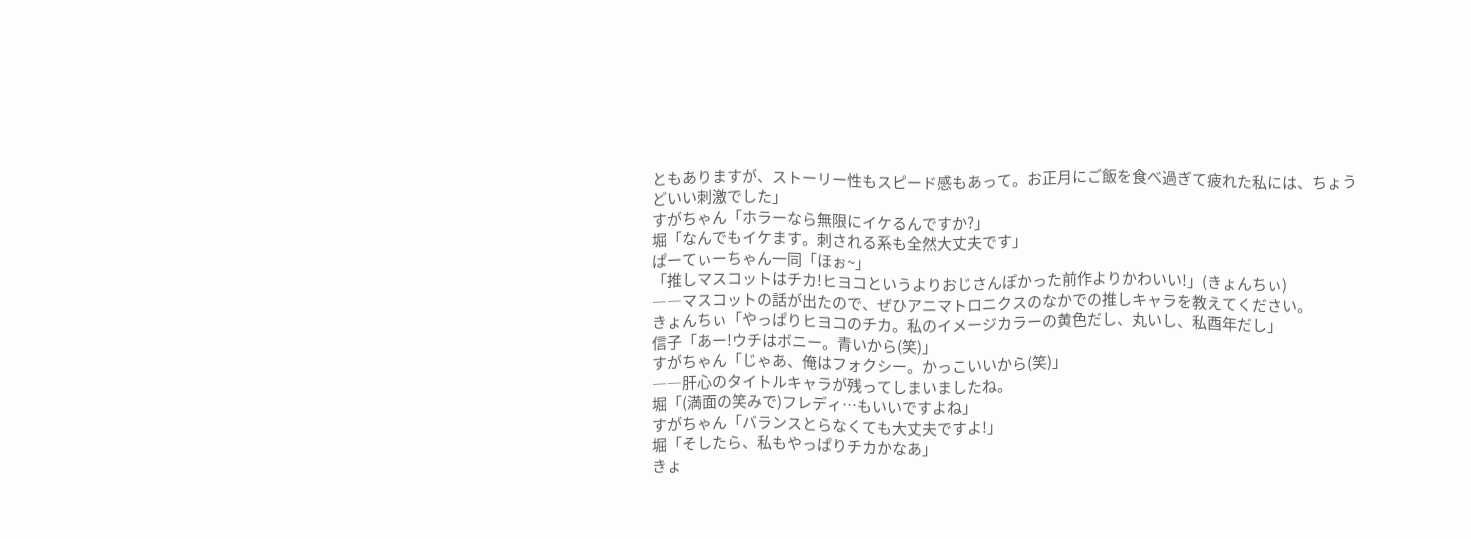ともありますが、ストーリー性もスピード感もあって。お正月にご飯を食べ過ぎて疲れた私には、ちょうどいい刺激でした」
すがちゃん「ホラーなら無限にイケるんですか?」
堀「なんでもイケます。刺される系も全然大丈夫です」
ぱーてぃーちゃん一同「ほぉ~」
「推しマスコットはチカ!ヒヨコというよりおじさんぽかった前作よりかわいい!」(きょんちぃ)
――マスコットの話が出たので、ぜひアニマトロニクスのなかでの推しキャラを教えてください。
きょんちぃ「やっぱりヒヨコのチカ。私のイメージカラーの黄色だし、丸いし、私酉年だし」
信子「あー!ウチはボニー。青いから(笑)」
すがちゃん「じゃあ、俺はフォクシー。かっこいいから(笑)」
――肝心のタイトルキャラが残ってしまいましたね。
堀「(満面の笑みで)フレディ…もいいですよね」
すがちゃん「バランスとらなくても大丈夫ですよ!」
堀「そしたら、私もやっぱりチカかなあ」
きょ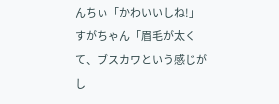んちぃ「かわいいしね!」
すがちゃん「眉毛が太くて、ブスカワという感じがし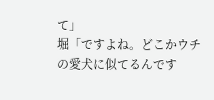て」
堀「ですよね。どこかウチの愛犬に似てるんです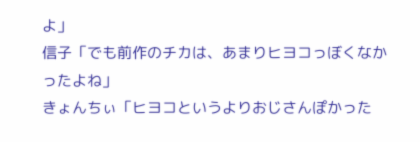よ」
信子「でも前作のチカは、あまりヒヨコっぼくなかったよね」
きょんちぃ「ヒヨコというよりおじさんぽかった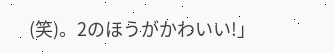(笑)。2のほうがかわいい!」